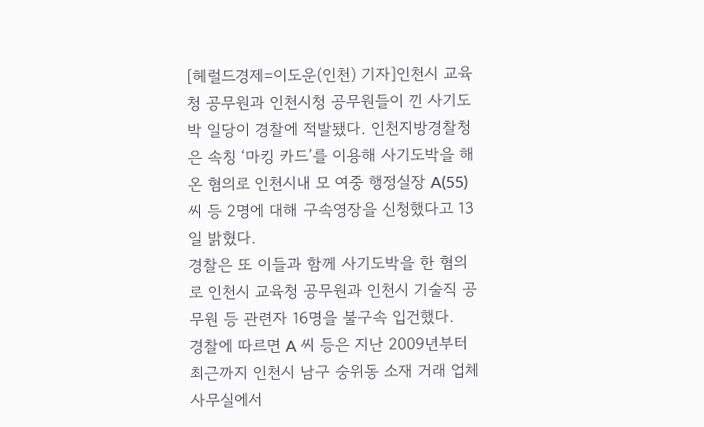[헤럴드경제=이도운(인천) 기자]인천시 교육청 공무원과 인천시청 공무원들이 낀 사기도박 일당이 경찰에 적발됐다. 인천지방경찰청은 속칭 ‘마킹 카드’를 이용해 사기도박을 해 온 혐의로 인천시내 모 여중 행정실장 A(55) 씨 등 2명에 대해 구속영장을 신청했다고 13일 밝혔다.
경찰은 또 이들과 함께 사기도박을 한 혐의로 인천시 교육청 공무원과 인천시 기술직 공무원 등 관련자 16명을 불구속 입건했다.
경찰에 따르면 A 씨 등은 지난 2009년부터 최근까지 인천시 남구 숭위동 소재 거래 업체 사무실에서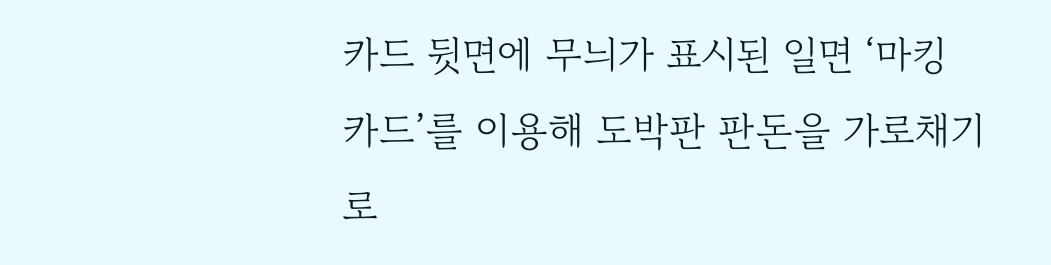카드 뒷면에 무늬가 표시된 일면 ‘마킹 카드’를 이용해 도박판 판돈을 가로채기로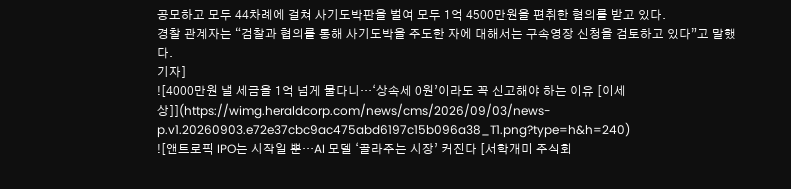공모하고 모두 44차례에 걸쳐 사기도박판을 벌여 모두 1억 4500만원을 편취한 혐의를 받고 있다.
경찰 관계자는 “검찰과 협의를 통해 사기도박을 주도한 자에 대해서는 구속영장 신청을 검토하고 있다”고 말했다.
기자]
![4000만원 낼 세금을 1억 넘게 물다니…‘상속세 0원’이라도 꼭 신고해야 하는 이유 [이세상]](https://wimg.heraldcorp.com/news/cms/2026/09/03/news-p.v1.20260903.e72e37cbc9ac475abd6197c15b096a38_T1.png?type=h&h=240)
![앤트로픽 IPO는 시작일 뿐…AI 모델 ‘골라주는 시장’ 커진다 [서학개미 주식회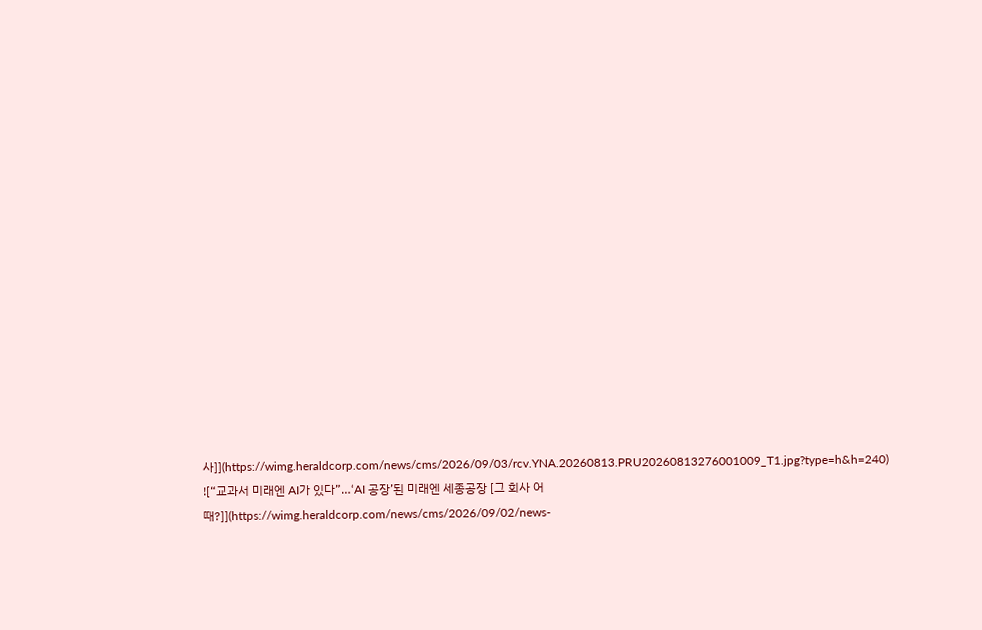사]](https://wimg.heraldcorp.com/news/cms/2026/09/03/rcv.YNA.20260813.PRU20260813276001009_T1.jpg?type=h&h=240)
![“교과서 미래엔 AI가 있다”…‘AI 공장’된 미래엔 세종공장 [그 회사 어때?]](https://wimg.heraldcorp.com/news/cms/2026/09/02/news-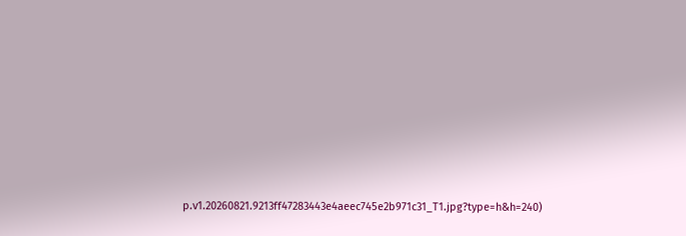p.v1.20260821.9213ff47283443e4aeec745e2b971c31_T1.jpg?type=h&h=240)